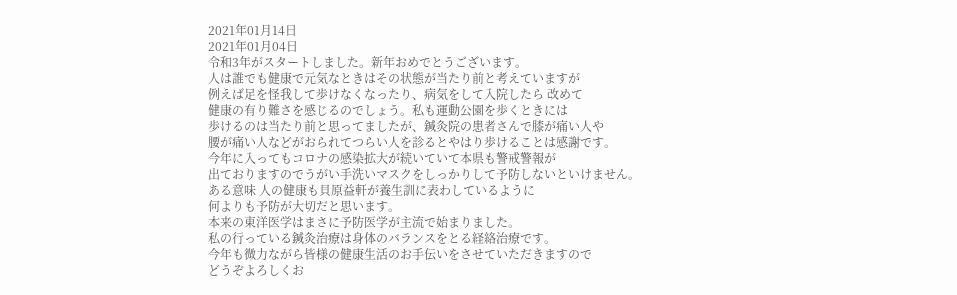2021年01月14日
2021年01月04日
令和3年がスタートしました。新年おめでとうございます。
人は誰でも健康で元気なときはその状態が当たり前と考えていますが
例えば足を怪我して歩けなくなったり、病気をして入院したら 改めて
健康の有り難さを感じるのでしょう。私も運動公園を歩くときには
歩けるのは当たり前と思ってましたが、鍼灸院の患者さんで膝が痛い人や
腰が痛い人などがおられてつらい人を診るとやはり歩けることは感謝です。
今年に入ってもコロナの感染拡大が続いていて本県も警戒警報が
出ておりますのでうがい手洗いマスクをしっかりして予防しないといけません。
ある意味 人の健康も貝原益軒が養生訓に表わしているように
何よりも予防が大切だと思います。
本来の東洋医学はまさに予防医学が主流で始まりました。
私の行っている鍼灸治療は身体のバランスをとる経絡治療です。
今年も微力ながら皆様の健康生活のお手伝いをさせていただきますので
どうぞよろしくお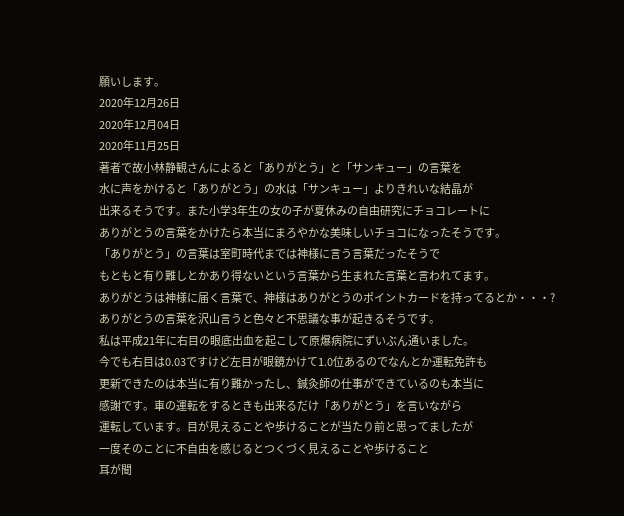願いします。
2020年12月26日
2020年12月04日
2020年11月25日
著者で故小林静観さんによると「ありがとう」と「サンキュー」の言葉を
水に声をかけると「ありがとう」の水は「サンキュー」よりきれいな結晶が
出来るそうです。また小学3年生の女の子が夏休みの自由研究にチョコレートに
ありがとうの言葉をかけたら本当にまろやかな美味しいチョコになったそうです。
「ありがとう」の言葉は室町時代までは神様に言う言葉だったそうで
もともと有り難しとかあり得ないという言葉から生まれた言葉と言われてます。
ありがとうは神様に届く言葉で、神様はありがとうのポイントカードを持ってるとか・・・?
ありがとうの言葉を沢山言うと色々と不思議な事が起きるそうです。
私は平成21年に右目の眼底出血を起こして原爆病院にずいぶん通いました。
今でも右目は0.03ですけど左目が眼鏡かけて1.0位あるのでなんとか運転免許も
更新できたのは本当に有り難かったし、鍼灸師の仕事ができているのも本当に
感謝です。車の運転をするときも出来るだけ「ありがとう」を言いながら
運転しています。目が見えることや歩けることが当たり前と思ってましたが
一度そのことに不自由を感じるとつくづく見えることや歩けること
耳が聞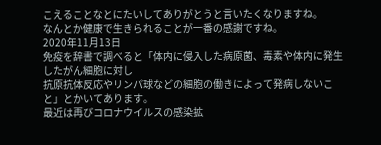こえることなとにたいしてありがとうと言いたくなりますね。
なんとか健康で生きられることが一番の感謝ですね。
2020年11月13日
免疫を辞書で調べると「体内に侵入した病原菌、毒素や体内に発生したがん細胞に対し
抗原抗体反応やリンパ球などの細胞の働きによって発病しないこと」とかいてあります。
最近は再びコロナウイルスの感染拡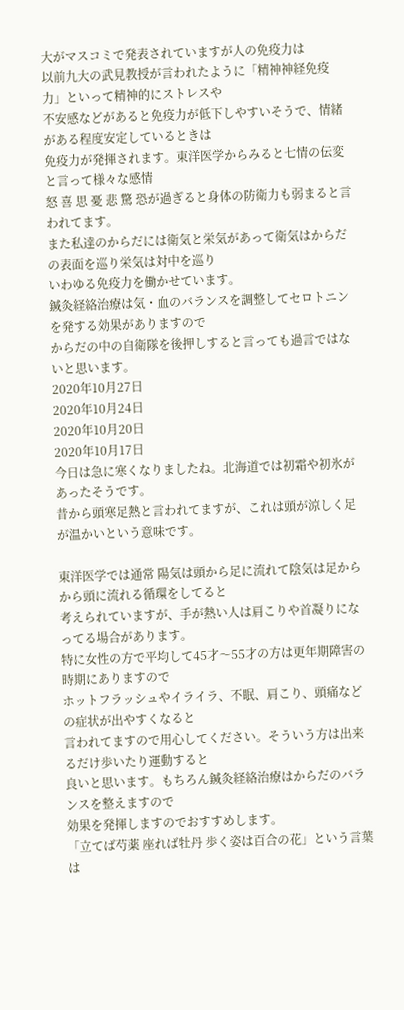大がマスコミで発表されていますが人の免疫力は
以前九大の武見教授が言われたように「精神神経免疫力」といって精神的にストレスや
不安感などがあると免疫力が低下しやすいそうで、情緒がある程度安定しているときは
免疫力が発揮されます。東洋医学からみると七情の伝変と言って様々な感情
怒 喜 思 憂 悲 驚 恐が過ぎると身体の防衛力も弱まると言われてます。
また私達のからだには衛気と栄気があって衛気はからだの表面を巡り栄気は対中を巡り
いわゆる免疫力を働かせています。
鍼灸経絡治療は気・血のバランスを調整してセロトニンを発する効果がありますので
からだの中の自衛隊を後押しすると言っても過言ではないと思います。
2020年10月27日
2020年10月24日
2020年10月20日
2020年10月17日
今日は急に寒くなりましたね。北海道では初霜や初氷があったそうです。
昔から頭寒足熱と言われてますが、これは頭が涼しく足が温かいという意味です。

東洋医学では通常 陽気は頭から足に流れて陰気は足からから頭に流れる循環をしてると
考えられていますが、手が熱い人は肩こりや首凝りになってる場合があります。
特に女性の方で平均して45才〜55才の方は更年期障害の時期にありますので
ホットフラッシュやイライラ、不眠、肩こり、頭痛などの症状が出やすくなると
言われてますので用心してください。そういう方は出来るだけ歩いたり運動すると
良いと思います。もちろん鍼灸経絡治療はからだのバランスを整えますので
効果を発揮しますのでおすすめします。
「立てば芍薬 座れば牡丹 歩く姿は百合の花」という言葉は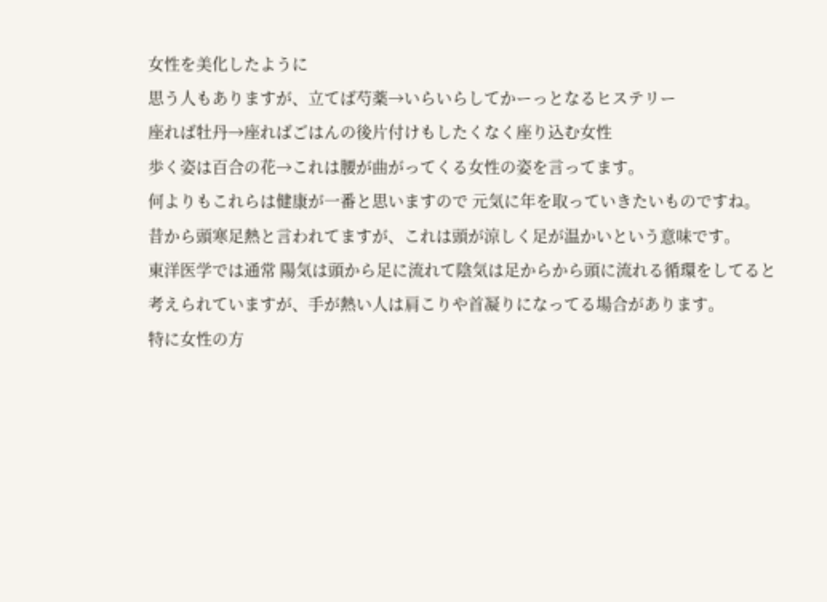女性を美化したように
思う人もありますが、立てば芍薬→いらいらしてかーっとなるヒステリー
座れば牡丹→座ればごはんの後片付けもしたくなく座り込む女性
歩く姿は百合の花→これは腰が曲がってくる女性の姿を言ってます。
何よりもこれらは健康が一番と思いますので 元気に年を取っていきたいものですね。
昔から頭寒足熱と言われてますが、これは頭が涼しく足が温かいという意味です。
東洋医学では通常 陽気は頭から足に流れて陰気は足からから頭に流れる循環をしてると
考えられていますが、手が熱い人は肩こりや首凝りになってる場合があります。
特に女性の方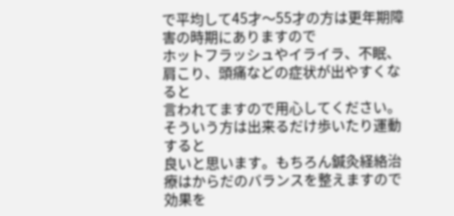で平均して45才〜55才の方は更年期障害の時期にありますので
ホットフラッシュやイライラ、不眠、肩こり、頭痛などの症状が出やすくなると
言われてますので用心してください。そういう方は出来るだけ歩いたり運動すると
良いと思います。もちろん鍼灸経絡治療はからだのバランスを整えますので
効果を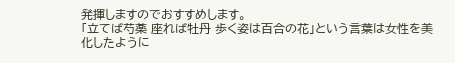発揮しますのでおすすめします。
「立てば芍薬 座れば牡丹 歩く姿は百合の花」という言葉は女性を美化したように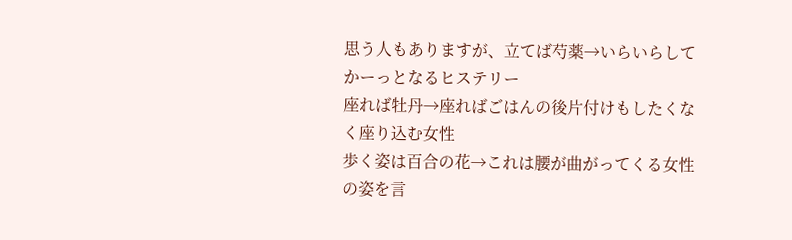思う人もありますが、立てば芍薬→いらいらしてかーっとなるヒステリー
座れば牡丹→座ればごはんの後片付けもしたくなく座り込む女性
歩く姿は百合の花→これは腰が曲がってくる女性の姿を言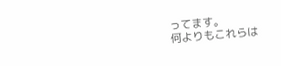ってます。
何よりもこれらは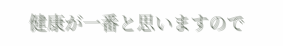健康が一番と思いますので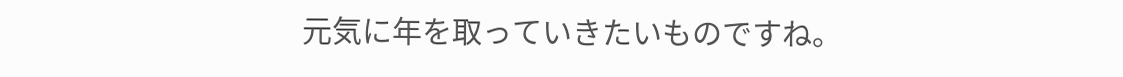元気に年を取っていきたいものですね。